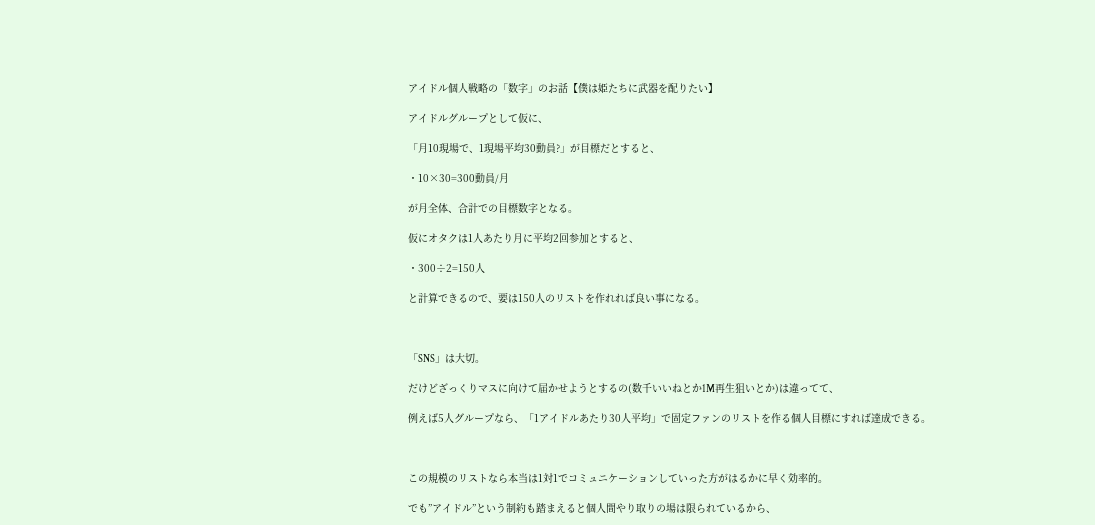アイドル個人戦略の「数字」のお話【僕は姫たちに武器を配りたい】

アイドルグループとして仮に、

「月10現場で、1現場平均30動員?」が目標だとすると、

・10×30=300動員/月

が月全体、合計での目標数字となる。

仮にオタクは1人あたり月に平均2回参加とすると、

・300÷2=150人

と計算できるので、要は150人のリストを作れれば良い事になる。



「SNS」は大切。

だけどざっくりマスに向けて届かせようとするの(数千いいねとか1M再生狙いとか)は違ってて、

例えば5人グループなら、「1アイドルあたり30人平均」で固定ファンのリストを作る個人目標にすれば達成できる。



この規模のリストなら本当は1対1でコミュニケーションしていった方がはるかに早く効率的。

でも”アイドル”という制約も踏まえると個人間やり取りの場は限られているから、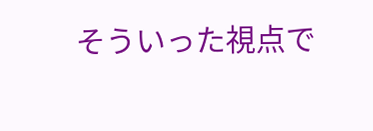そういった視点で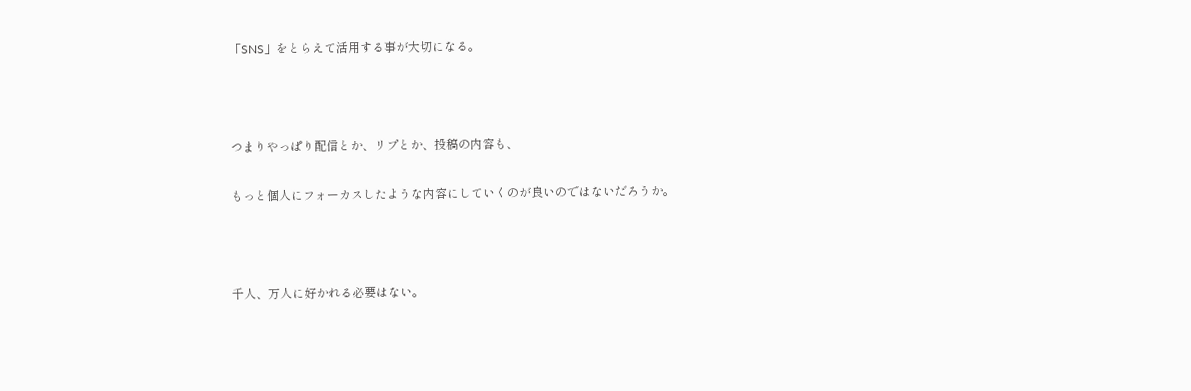「SNS」をとらえて活用する事が大切になる。



つまりやっぱり配信とか、リプとか、投稿の内容も、

もっと個人にフォーカスしたような内容にしていくのが良いのではないだろうか。



千人、万人に好かれる必要はない。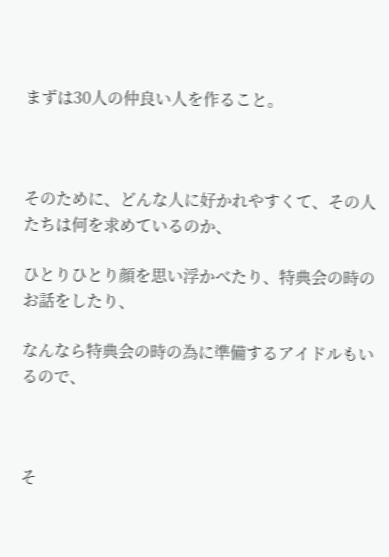まずは30人の仲良い人を作ること。



そのために、どんな人に好かれやすくて、その人たちは何を求めているのか、

ひとりひとり顔を思い浮かべたり、特典会の時のお話をしたり、

なんなら特典会の時の為に準備するアイドルもいるので、



そ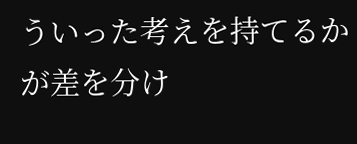ういった考えを持てるかが差を分け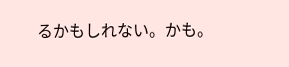るかもしれない。かも。